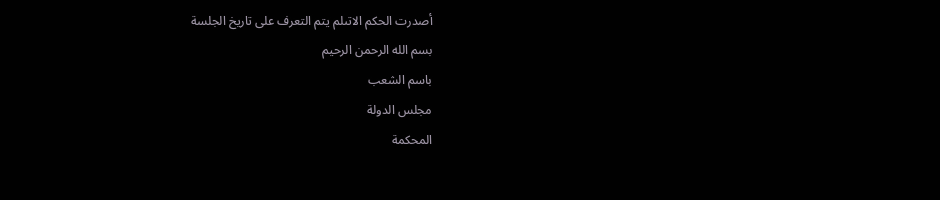أصدرت الحكم الاتىلم يتم التعرف على تاريخ الجلسة
بسم الله الرحمن الرحيم
باسم الشعب
مجلس الدولة
المحكمة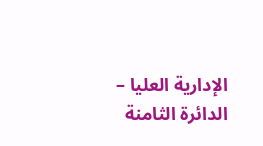الإدارية العليا – الدائرة الثامنة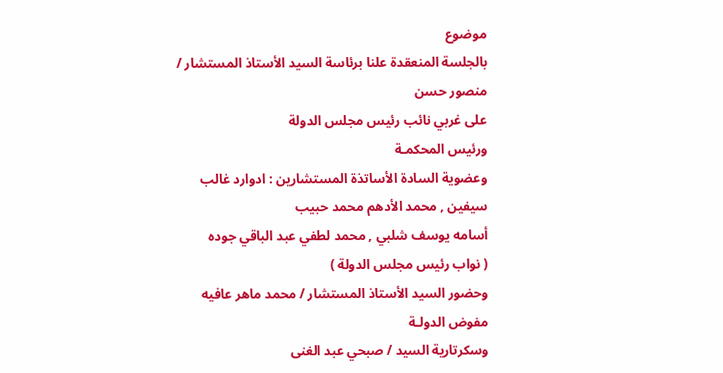موضوع
بالجلسة المنعقدة علنا برئاسة السيد الأستاذ المستشار / منصور حسن
على غربي نائب رئيس مجلس الدولة
ورئيس المحكمـة
وعضوية السادة الأساتذة المستشارين : ادوارد غالب سيفين , محمد الأدهم محمد حبيب
أسامه يوسف شلبي , محمد لطفي عبد الباقي جوده
( نواب رئيس مجلس الدولة )
وحضور السيد الأستاذ المستشار / محمد ماهر عافيه مفوض الدولـة
وسكرتارية السيد / صبحي عبد الغنى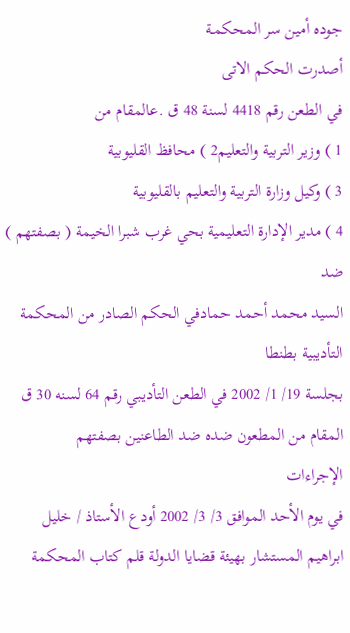جوده أمين سر المحكمـة
أصدرت الحكم الاتى
في الطعن رقم 4418 لسنة 48 ق .عالمقام من
1 ) وزير التربية والتعليم2 ) محافظ القليوبية
3 ) وكيل وزارة التربية والتعليم بالقليوبية
4 ) مدير الإدارة التعليمية بحي غرب شبرا الخيمة ( بصفتهم )
ضد
السيد محمد أحمد حمادفي الحكم الصادر من المحكمة التأديبية بطنطا
بجلسة 19/ 1/ 2002 في الطعن التأديبي رقم 64 لسنه 30 ق
المقام من المطعون ضده ضد الطاعنين بصفتهم
الإجراءات
في يوم الأحد الموافق 3/ 3/ 2002 أودع الأستاذ / خليل ابراهيم المستشار بهيئة قضايا الدولة قلم كتاب المحكمة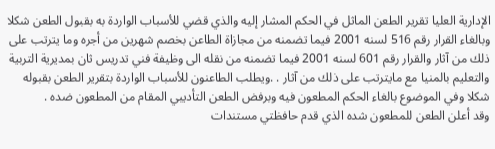الإدارية العليا تقرير الطعن الماثل في الحكم المشار إليه والذي قضي للأسباب الواردة به بقبول الطعن شكلا وبالغاء القرار رقم 516 لسنه 2001 فيما تضمنه من مجازاة الطاعن بخصم شهرين من أجره وما يترتب على ذلك من آثار والقرار رقم 601 لسنه 2001 فيما تضمنه من نقله الى وظيفة فني تدريس ثان بمديرية التربية والتعليم بالمنيا مع مايترتب على ذلك من آثار . .ويطلب الطاعنون للأسباب الواردة بتقرير الطعن بقبوله شكلا وفي الموضوع بالغاء الحكم المطعون فيه وبرفض الطعن التأديبي المقام من المطعون ضده .
وقد أعلن الطعن للمطعون شده الذي قدم حافظتي مستندات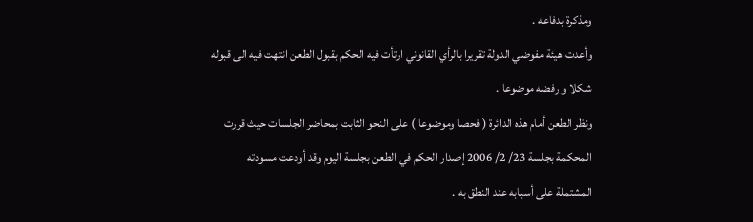ومذكرة بدفاعه .
وأعدت هيئة مفوضي الدولة تقريرا بالرأي القانوني ارتأت فيه الحكم بقبول الطعن انتهت فيه الى قبوله شكلا و رفضه موضوعا .
ونظر الطعن أمام هذه الدائرة ( فحصا وموضوعا ) على النحو الثابت بمحاضر الجلسات حيث قررت المحكمة بجلسة 23/ 2/ 2006 إصدار الحكم في الطعن بجلسة اليوم وقد أودعت مسودته المشتملة على أسبابه عند النطق به .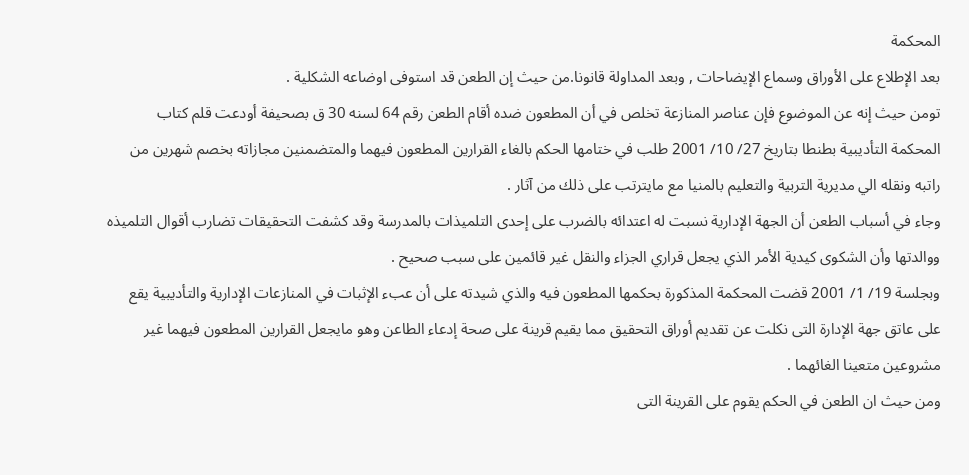المحكمة
بعد الإطلاع على الأوراق وسماع الإيضاحات , وبعد المداولة قانونا.من حيث إن الطعن قد استوفى اوضاعه الشكلية .
تومن حيث إنه عن الموضوع فإن عناصر المنازعة تخلص في أن المطعون ضده أقام الطعن رقم 64 لسنه 30 ق بصحيفة أودعت قلم كتاب المحكمة التأديبية بطنطا بتاريخ 27/ 10/ 2001 طلب في ختامها الحكم بالغاء القرارين المطعون فيهما والمتضمنين مجازاته بخصم شهرين من راتبه ونقله الي مديرية التربية والتعليم بالمنيا مع مايترتب على ذلك من آثار .
وجاء في أسباب الطعن أن الجهة الإدارية نسبت له اعتدائه بالضرب على إحدى التلميذات بالمدرسة وقد كشفت التحقيقات تضارب أقوال التلميذه ووالدتها وأن الشكوى كيدية الأمر الذي يجعل قراري الجزاء والنقل غير قائمين على سبب صحيح .
وبجلسة 19/ 1/ 2001 قضت المحكمة المذكورة بحكمها المطعون فيه والذي شيدته على أن عبء الإثبات في المنازعات الإدارية والتأديبية يقع على عاتق جهة الإدارة التى نكلت عن تقديم أوراق التحقيق مما يقيم قرينة على صحة إدعاء الطاعن وهو مايجعل القرارين المطعون فيهما غير مشروعين متعينا الغائهما .
ومن حيث ان الطعن في الحكم يقوم على القرينة التى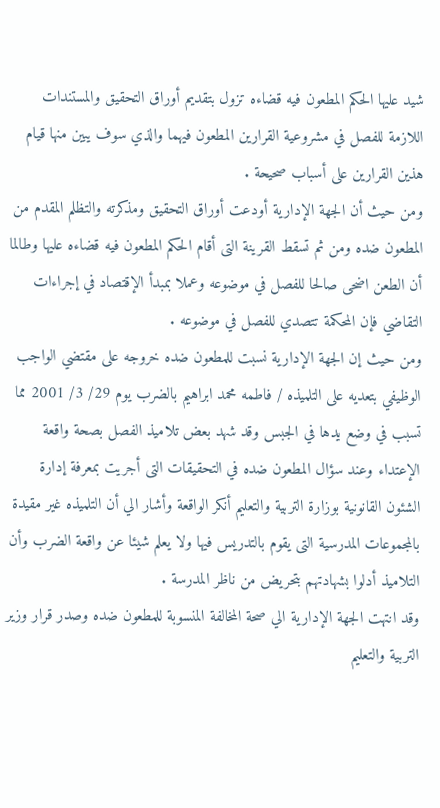شيد عليها الحكم المطعون فيه قضاءه تزول بتقديم أوراق التحقيق والمستندات اللازمة للفصل في مشروعية القرارين المطعون فيهما والذي سوف يبين منها قيام هذين القرارين على أسباب صحيحة .
ومن حيث أن الجهة الإدارية أودعت أوراق التحقيق ومذكرته والتظلم المقدم من المطعون ضده ومن ثم تسقط القرينة التى أقام الحكم المطعون فيه قضاءه عليها وطالما أن الطعن اضحى صالحا للفصل في موضوعه وعملا بمبدأ الإقتصاد في إجراءات التقاضي فإن المحكمة تتصدي للفصل في موضوعه .
ومن حيث إن الجهة الإدارية نسبت للمطعون ضده خروجه على مقتضي الواجب الوظيفي بتعديه على التلميذه / فاطمه محمد ابراهيم بالضرب يوم 29/ 3/ 2001 مما تسبب في وضع يدها في الجبس وقد شهد بعض تلاميذ الفصل بصحة واقعة الإعتداء وعند سؤال المطعون ضده في التحقيقات التى أجريت بمعرفة إدارة الشئون القانونية بوزارة التربية والتعليم أنكر الواقعة وأشار الي أن التلميذه غير مقيدة بالمجموعات المدرسية التى يقوم بالتدريس فيها ولا يعلم شيئا عن واقعة الضرب وأن التلاميذ أدلوا بشهادتهم بتحريض من ناظر المدرسة .
وقد انتهت الجهة الإدارية الي صحة المخالفة المنسوبة للمطعون ضده وصدر قرار وزير التربية والتعليم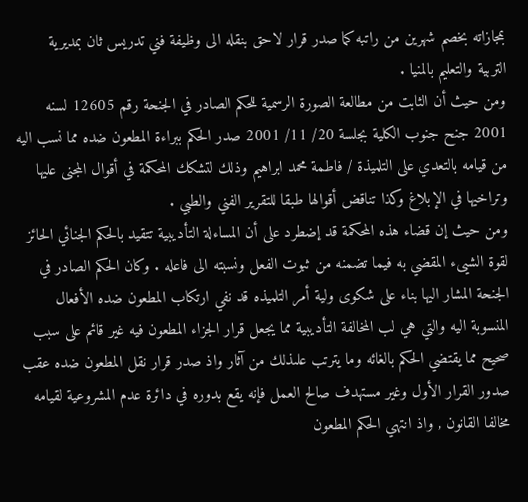بمجازاته بخصم شهرين من راتبه كما صدر قرار لاحق بنقله الى وظيفة فني تدريس ثان بمديرية التربية والتعليم بالمنيا .
ومن حيث أن الثابت من مطالعة الصورة الرسمية للحكم الصادر في الجنحة رقم 12605 لسنه 2001 جنح جنوب الكلية بجلسة 20/ 11/ 2001 صدر الحكم ببراءة المطعون ضده مما نسب اليه من قيامه بالتعدي على التلميذة / فاطمة محمد ابراهيم وذلك لتشكك المحكمة في أقوال المجنى عليها وتراخيها في الإبلاغ وكذا تناقض أقوالها طبقا للتقرير الفني والطبي .
ومن حيث إن قضاء هذه المحكمة قد إضطرد على أن المساءلة التأديبية تتقيد بالحكم الجنائي الحائز لقوة الشيىء المقضي به فيما تضمنه من ثبوت الفعل ونسبته الى فاعله . وكان الحكم الصادر في الجنحة المشار اليها بناء على شكوى ولية أمر التلميذه قد نفي ارتكاب المطعون ضده الأفعال المنسوبة اليه والتي هي لب المخالفة التأديبية مما يجعل قرار الجزاء المطعون فيه غير قائم على سبب صحيح مما يقتضي الحكم بالغائه وما يترتب علىذلك من آثار واذ صدر قرار نقل المطعون ضده عقب صدور القرار الأول وغير مستهدف صالح العمل فإنه يقع بدوره في دائرة عدم المشروعية لقيامه مخالفا القانون , واذ انتهي الحكم المطعون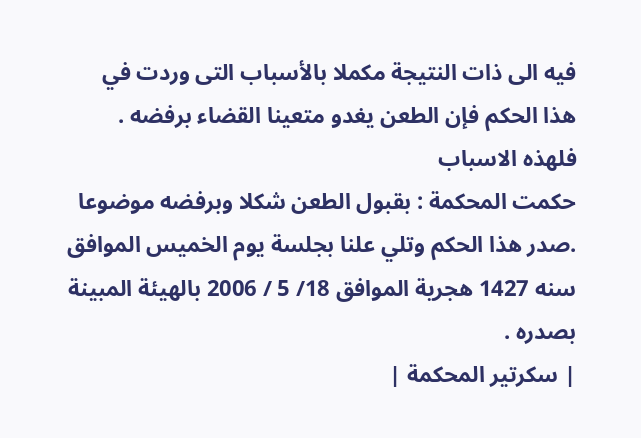فيه الى ذات النتيجة مكملا بالأسباب التى وردت في هذا الحكم فإن الطعن يغدو متعينا القضاء برفضه .
فلهذه الاسباب
حكمت المحكمة : بقبول الطعن شكلا وبرفضه موضوعا .صدر هذا الحكم وتلي علنا بجلسة يوم الخميس الموافق سنه 1427 هجرية الموافق 18/ 5 / 2006 بالهيئة المبينة بصدره .
| سكرتير المحكمة |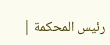رئيس المحكمة |